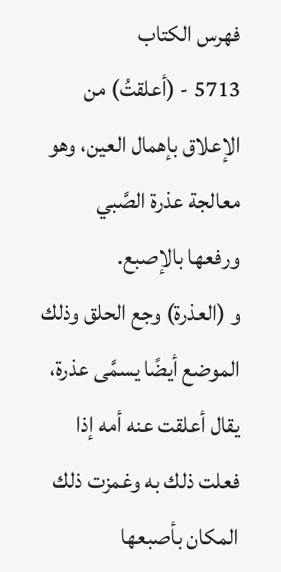فهرس الكتاب
5713 - (أعلقتُ) من الإعلاق بإهمال العين، وهو معالجة عذرة الصَّبي ورفعها بالإصبع.
و (العذرة) وجع الحلق وذلك الموضع أيضًا يسمَّى عذرة، يقال أعلقت عنه أمه إذا فعلت ذلك به وغمزت ذلك المكان بأصبعها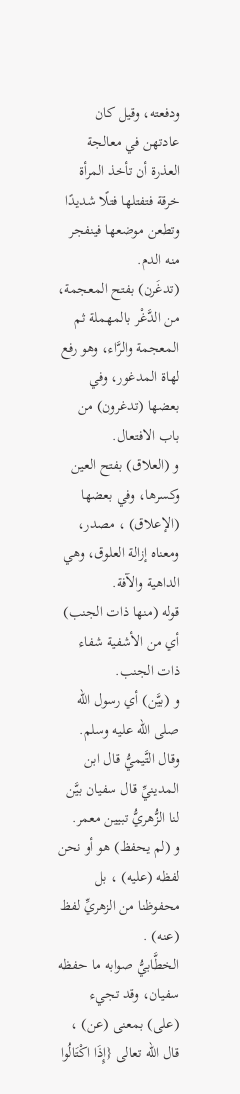ودفعته، وقيل كان عادتهن في معالجة العذرة أن تأخذ المرأة خرقة فتفتلها فتلًا شديدًا وتطعن موضعها فينفجر منه الدم.
(تدغَرن) بفتح المعجمة، من الدَّغْر بالمهملة ثم المعجمة والرَّاء، وهو رفع لهاة المدغور، وفي بعضها (تدغرون) من باب الافتعال.
و (العلاق) بفتح العين وكسرها، وفي بعضها (الإعلاق) ، مصدر، ومعناه إزالة العلوق، وهي الداهية والآفة.
قوله (منها ذات الجنب) أي من الأشفية شفاء ذات الجنب.
و (بيَّن) أي رسول الله صلى الله عليه وسلم.
وقال التَّيميُّ قال ابن المدينيِّ قال سفيان بيَّن لنا الزُّهريُّ تبيين معمر.
و (لم يحفظ) هو أو نحن لفظه (عليه) ، بل محفوظنا من الزهريِّ لفظ (عنه) .
الخطَّابيُّ صوابه ما حفظه سفيان، وقد تجيء (على) بمعنى (عن) ، قال الله تعالى {إِذَا اكْتَالُوا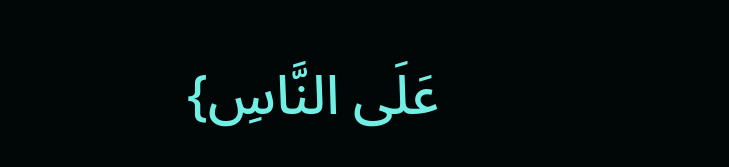عَلَى النَّاسِ}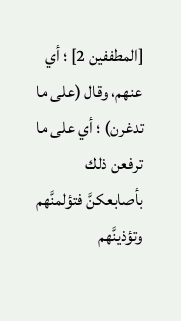[المطففين 2] ؛ أي عنهم، وقال (على ما تدغرن) ؛ أي على ما ترفعن ذلك بأصابعكنَّ فتؤلمنَّهم وتؤذينَّهم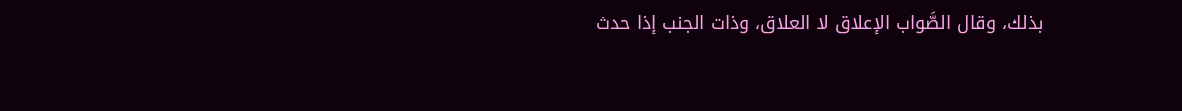بذلك، وقال الصَّواب الإعلاق لا العلاق، وذات الجنب إذا حدث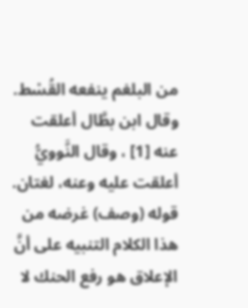من البلغم ينفعه القُسْط.
وقال ابن بطَّال أعلقت عنه [1] ، وقال النَّوويُّ أعلقت عليه وعنه، لغتان.
قوله (وصف) غرضه من هذا الكلام التنبيه على أنَّ الإعلاق هو رفع الحنك لا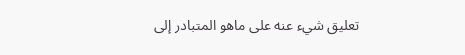تعليق شيء عنه على ماهو المتبادر إلى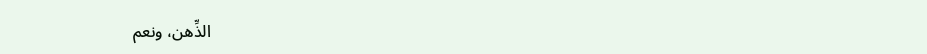الذِّهن، ونعم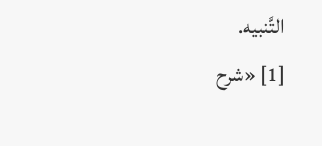التَّنبيه.
[1] «شرح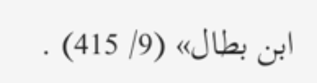ابن بطال» (9/ 415) .